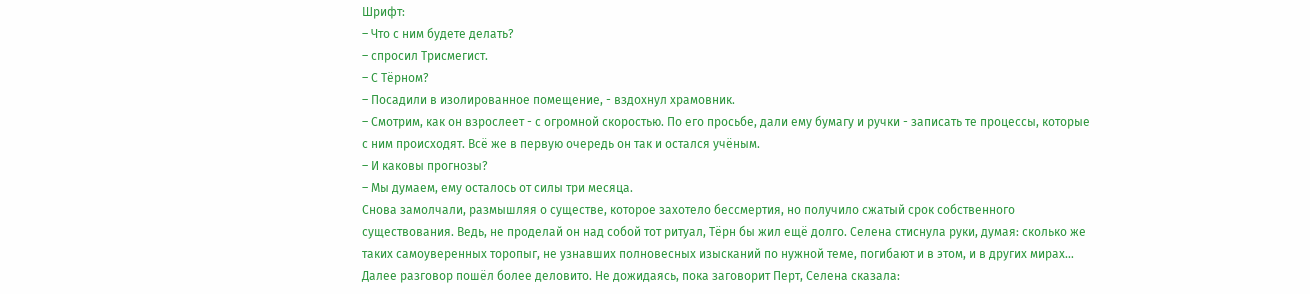Шрифт:
– Что с ним будете делать?
– спросил Трисмегист.
– С Тёрном?
– Посадили в изолированное помещение, - вздохнул храмовник.
– Смотрим, как он взрослеет - с огромной скоростью. По его просьбе, дали ему бумагу и ручки - записать те процессы, которые с ним происходят. Всё же в первую очередь он так и остался учёным.
– И каковы прогнозы?
– Мы думаем, ему осталось от силы три месяца.
Снова замолчали, размышляя о существе, которое захотело бессмертия, но получило сжатый срок собственного существования. Ведь, не проделай он над собой тот ритуал, Тёрн бы жил ещё долго. Селена стиснула руки, думая: сколько же таких самоуверенных торопыг, не узнавших полновесных изысканий по нужной теме, погибают и в этом, и в других мирах…
Далее разговор пошёл более деловито. Не дожидаясь, пока заговорит Перт, Селена сказала: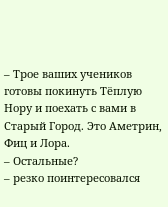– Трое ваших учеников готовы покинуть Тёплую Нору и поехать с вами в Старый Город. Это Аметрин, Фиц и Лора.
– Остальные?
– резко поинтересовался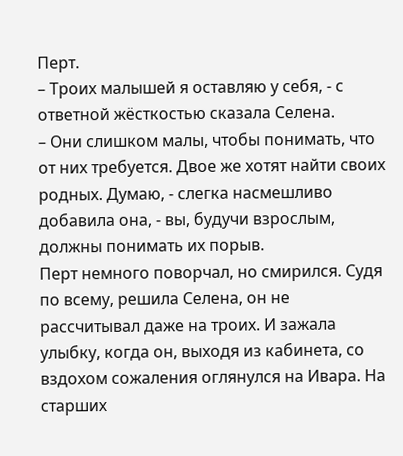Перт.
– Троих малышей я оставляю у себя, - с ответной жёсткостью сказала Селена.
– Они слишком малы, чтобы понимать, что от них требуется. Двое же хотят найти своих родных. Думаю, - слегка насмешливо добавила она, - вы, будучи взрослым, должны понимать их порыв.
Перт немного поворчал, но смирился. Судя по всему, решила Селена, он не рассчитывал даже на троих. И зажала улыбку, когда он, выходя из кабинета, со вздохом сожаления оглянулся на Ивара. На старших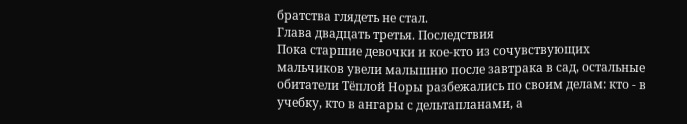братства глядеть не стал.
Глава двадцать третья. Последствия
Пока старшие девочки и кое-кто из сочувствующих мальчиков увели малышню после завтрака в сад, остальные обитатели Тёплой Норы разбежались по своим делам: кто - в учебку, кто в ангары с дельтапланами, а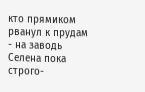кто прямиком рванул к прудам - на заводь Селена пока строго-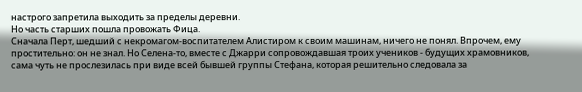настрого запретила выходить за пределы деревни.
Но часть старших пошла провожать Фица.
Сначала Перт, шедший с некромагом-воспитателем Алистиром к своим машинам, ничего не понял. Впрочем, ему простительно: он не знал. Но Селена-то, вместе с Джарри сопровождавшая троих учеников - будущих храмовников, сама чуть не прослезилась при виде всей бывшей группы Стефана, которая решительно следовала за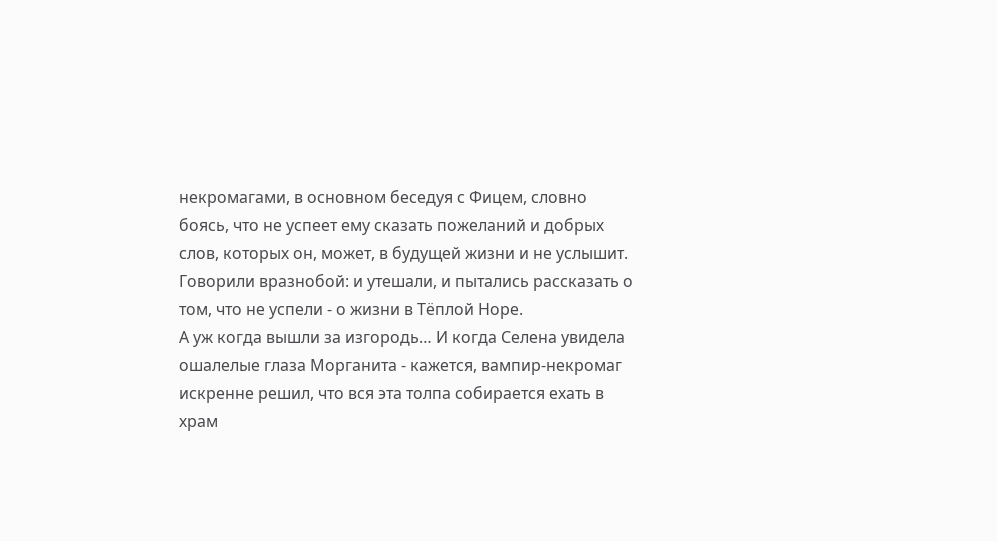некромагами, в основном беседуя с Фицем, словно боясь, что не успеет ему сказать пожеланий и добрых слов, которых он, может, в будущей жизни и не услышит. Говорили вразнобой: и утешали, и пытались рассказать о том, что не успели - о жизни в Тёплой Норе.
А уж когда вышли за изгородь… И когда Селена увидела ошалелые глаза Морганита - кажется, вампир-некромаг искренне решил, что вся эта толпа собирается ехать в храм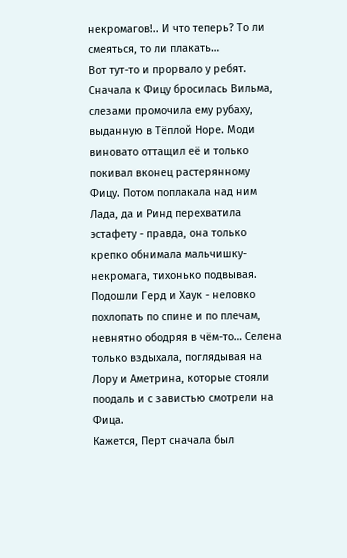некромагов!.. И что теперь? То ли смеяться, то ли плакать…
Вот тут-то и прорвало у ребят. Сначала к Фицу бросилась Вильма, слезами промочила ему рубаху, выданную в Тёплой Норе. Моди виновато оттащил её и только покивал вконец растерянному Фицу. Потом поплакала над ним Лада, да и Ринд перехватила эстафету - правда, она только крепко обнимала мальчишку-некромага, тихонько подвывая. Подошли Герд и Хаук - неловко похлопать по спине и по плечам, невнятно ободряя в чём-то… Селена только вздыхала, поглядывая на Лору и Аметрина, которые стояли поодаль и с завистью смотрели на Фица.
Кажется, Перт сначала был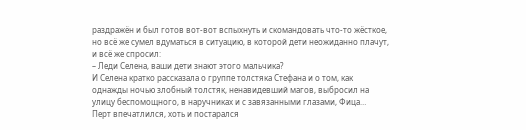раздражён и был готов вот-вот вспыхнуть и скомандовать что-то жёсткое, но всё же сумел вдуматься в ситуацию, в которой дети неожиданно плачут, и всё же спросил:
– Леди Селена, ваши дети знают этого мальчика?
И Селена кратко рассказала о группе толстяка Стефана и о том, как однажды ночью злобный толстяк, ненавидевший магов, выбросил на улицу беспомощного, в наручниках и с завязанными глазами, Фица…
Перт впечатлился, хоть и постарался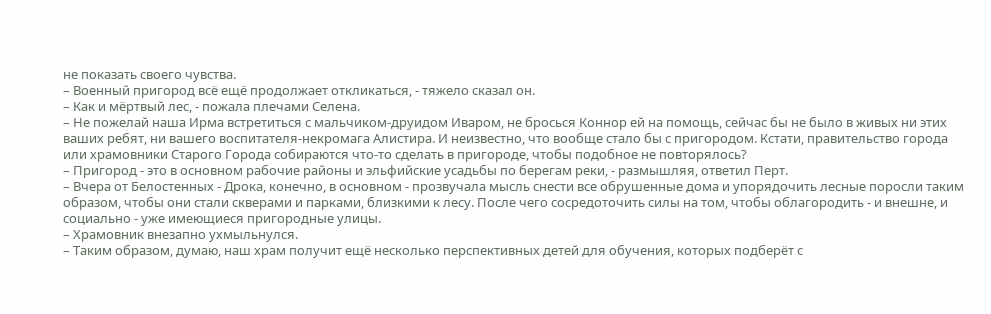не показать своего чувства.
– Военный пригород всё ещё продолжает откликаться, - тяжело сказал он.
– Как и мёртвый лес, - пожала плечами Селена.
– Не пожелай наша Ирма встретиться с мальчиком-друидом Иваром, не бросься Коннор ей на помощь, сейчас бы не было в живых ни этих ваших ребят, ни вашего воспитателя-некромага Алистира. И неизвестно, что вообще стало бы с пригородом. Кстати, правительство города или храмовники Старого Города собираются что-то сделать в пригороде, чтобы подобное не повторялось?
– Пригород - это в основном рабочие районы и эльфийские усадьбы по берегам реки, - размышляя, ответил Перт.
– Вчера от Белостенных - Дрока, конечно, в основном - прозвучала мысль снести все обрушенные дома и упорядочить лесные поросли таким образом, чтобы они стали скверами и парками, близкими к лесу. После чего сосредоточить силы на том, чтобы облагородить - и внешне, и социально - уже имеющиеся пригородные улицы.
– Храмовник внезапно ухмыльнулся.
– Таким образом, думаю, наш храм получит ещё несколько перспективных детей для обучения, которых подберёт с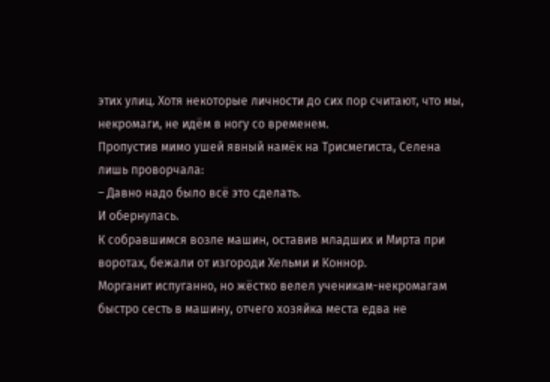этих улиц. Хотя некоторые личности до сих пор считают, что мы, некромаги, не идём в ногу со временем.
Пропустив мимо ушей явный намёк на Трисмегиста, Селена лишь проворчала:
– Давно надо было всё это сделать.
И обернулась.
К собравшимся возле машин, оставив младших и Мирта при воротах, бежали от изгороди Хельми и Коннор.
Морганит испуганно, но жёстко велел ученикам-некромагам быстро сесть в машину, отчего хозяйка места едва не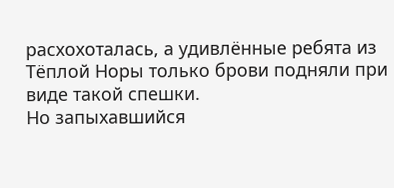расхохоталась, а удивлённые ребята из Тёплой Норы только брови подняли при виде такой спешки.
Но запыхавшийся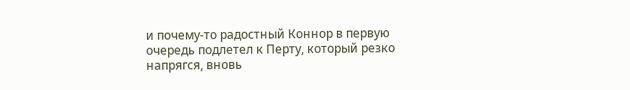и почему-то радостный Коннор в первую очередь подлетел к Перту, который резко напрягся, вновь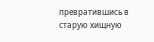превратившись в старую хищную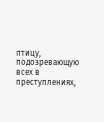птицу, подозревающую всех в преступлениях,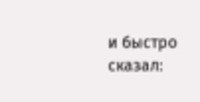и быстро сказал: